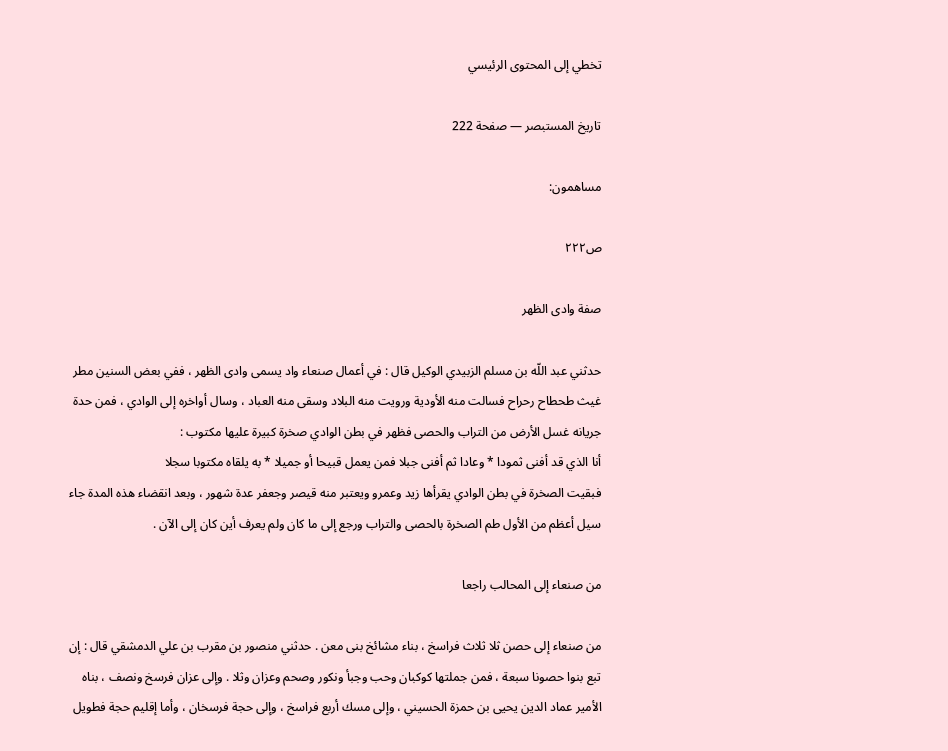تخطي إلى المحتوى الرئيسي

تاريخ المستبصر — صفحة 222

مساهمون:

ص٢٢٢

صفة وادى الظهر

حدثني عبد اللّه بن مسلم الزبيدي الوكيل قال : في أعمال صنعاء واد يسمى وادى الظهر ، ففي بعض السنين مطر غيث طحطاح رحراح فسالت منه الأودية ورويت منه البلاد وسقى منه العباد ، وسال أواخره إلى الوادي ، فمن حدة جريانه غسل الأرض من التراب والحصى فظهر في بطن الوادي صخرة كبيرة عليها مكتوب :
أنا الذي قد أفنى ثمودا * وعادا ثم أفنى جبلا فمن يعمل قبيحا أو جميلا * به يلقاه مكتوبا سجلا
فبقيت الصخرة في بطن الوادي يقرأها زيد وعمرو ويعتبر منه قيصر وجعفر عدة شهور ، وبعد انقضاء هذه المدة جاء سيل أعظم من الأول طم الصخرة بالحصى والتراب ورجع إلى ما كان ولم يعرف أين كان إلى الآن .

من صنعاء إلى المحالب راجعا

من صنعاء إلى حصن ثلا ثلاث فراسخ ، بناء مشائخ بنى معن . حدثني منصور بن مقرب بن علي الدمشقي قال : إن تبع بنوا حصونا سبعة ، فمن جملتها كوكبان وحب وجبأ ونكور وصحم وعزان وثلا . وإلى عزان فرسخ ونصف ، بناه الأمير عماد الدين يحيى بن حمزة الحسيني ، وإلى مسك أربع فراسخ ، وإلى حجة فرسخان ، وأما إقليم حجة فطويل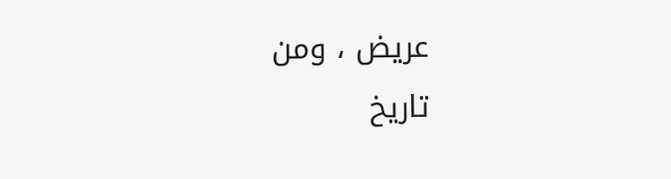عريض ، ومن
تاريخ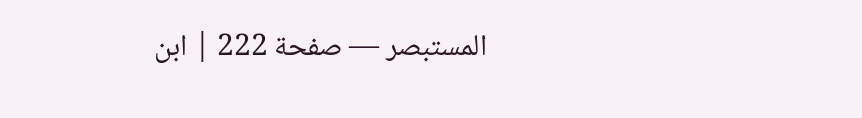المستبصر — صفحة 222 | ابن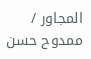المجاور / ممدوح حسن